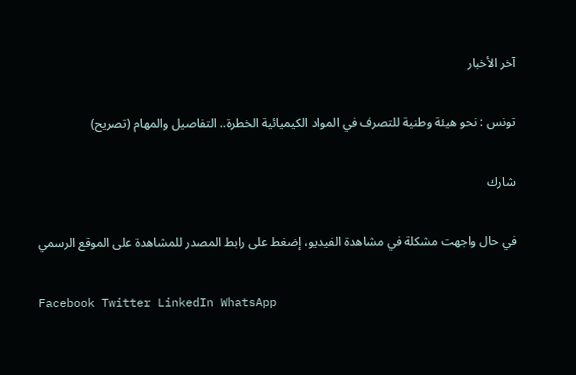آخر الأخبار

تونس : نحو هيئة وطنية للتصرف في المواد الكيميائية الخطرة.. التفاصيل والمهام (تصريح)

شارك

في حال واجهت مشكلة في مشاهدة الفيديو، إضغط على رابط المصدر للمشاهدة على الموقع الرسمي

Facebook Twitter LinkedIn WhatsApp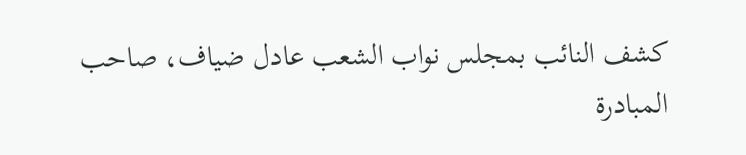كشف النائب بمجلس نواب الشعب عادل ضياف، صاحب المبادرة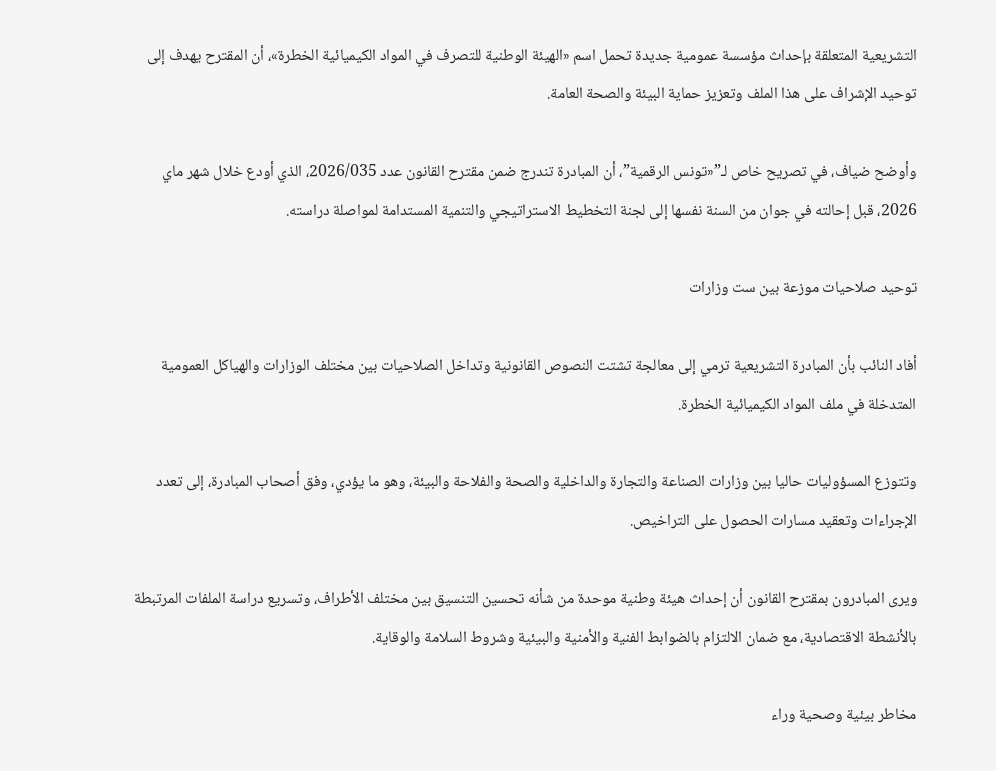التشريعية المتعلقة بإحداث مؤسسة عمومية جديدة تحمل اسم «الهيئة الوطنية للتصرف في المواد الكيميائية الخطرة»، أن المقترح يهدف إلى توحيد الإشراف على هذا الملف وتعزيز حماية البيئة والصحة العامة.

وأوضح ضياف، في تصريح خاص لـ”«تونس الرقمية”، أن المبادرة تندرج ضمن مقترح القانون عدد 2026/035، الذي أودع خلال شهر ماي 2026، قبل إحالته في جوان من السنة نفسها إلى لجنة التخطيط الاستراتيجي والتنمية المستدامة لمواصلة دراسته.

توحيد صلاحيات موزعة بين ست وزارات

أفاد النائب بأن المبادرة التشريعية ترمي إلى معالجة تشتت النصوص القانونية وتداخل الصلاحيات بين مختلف الوزارات والهياكل العمومية المتدخلة في ملف المواد الكيميائية الخطرة.

وتتوزع المسؤوليات حاليا بين وزارات الصناعة والتجارة والداخلية والصحة والفلاحة والبيئة، وهو ما يؤدي، وفق أصحاب المبادرة، إلى تعدد الإجراءات وتعقيد مسارات الحصول على التراخيص.

ويرى المبادرون بمقترح القانون أن إحداث هيئة وطنية موحدة من شأنه تحسين التنسيق بين مختلف الأطراف، وتسريع دراسة الملفات المرتبطة بالأنشطة الاقتصادية، مع ضمان الالتزام بالضوابط الفنية والأمنية والبيئية وشروط السلامة والوقاية.

مخاطر بيئية وصحية وراء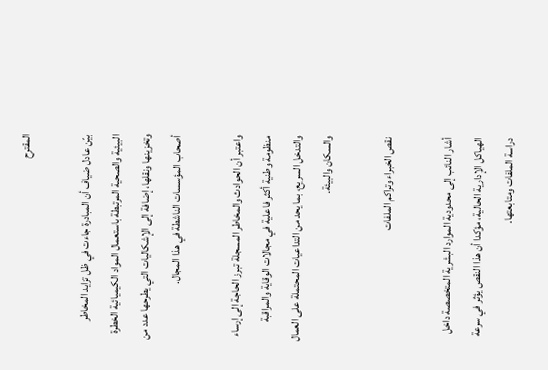المقترح

بيّن عادل ضياف أن المبادرة جاءت في ظل تزايد المخاطر البيئية والصحية المرتبطة باستعمال المواد الكيميائية الخطرة وتخزينها ونقلها، إضافة إلى الإشكاليات التي يطرحها عدد من أصحاب المؤسسات الناشطة في هذا المجال.

واعتبر أن الحوادث والمخاطر المسجلة تبرز الحاجة إلى إرساء منظومة وطنية أكثر فاعلية في مجالات الوقاية والمراقبة والتدخل السريع، بما يحد من التداعيات المحتملة على العمال والسكان والبيئة.

نقص الخبراء وتراكم الملفات

أشار النائب إلى محدودية الموارد البشرية المتخصصة داخل الهياكل الإدارية الحالية، مؤكدا أن هذا النقص يؤثر في سرعة دراسة الملفات ومتابعتها.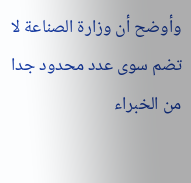وأوضح أن وزارة الصناعة لا تضم سوى عدد محدود جدا من الخبراء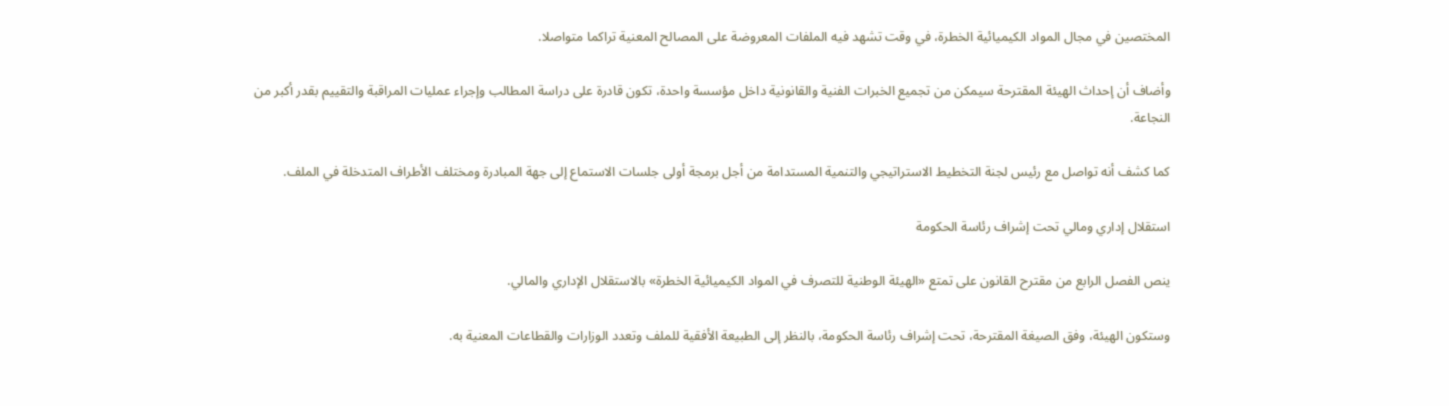المختصين في مجال المواد الكيميائية الخطرة، في وقت تشهد فيه الملفات المعروضة على المصالح المعنية تراكما متواصلا.

وأضاف أن إحداث الهيئة المقترحة سيمكن من تجميع الخبرات الفنية والقانونية داخل مؤسسة واحدة، تكون قادرة على دراسة المطالب وإجراء عمليات المراقبة والتقييم بقدر أكبر من النجاعة.

كما كشف أنه تواصل مع رئيس لجنة التخطيط الاستراتيجي والتنمية المستدامة من أجل برمجة أولى جلسات الاستماع إلى جهة المبادرة ومختلف الأطراف المتدخلة في الملف.

استقلال إداري ومالي تحت إشراف رئاسة الحكومة

ينص الفصل الرابع من مقترح القانون على تمتع «الهيئة الوطنية للتصرف في المواد الكيميائية الخطرة» بالاستقلال الإداري والمالي.

وستكون الهيئة، وفق الصيغة المقترحة، تحت إشراف رئاسة الحكومة، بالنظر إلى الطبيعة الأفقية للملف وتعدد الوزارات والقطاعات المعنية به.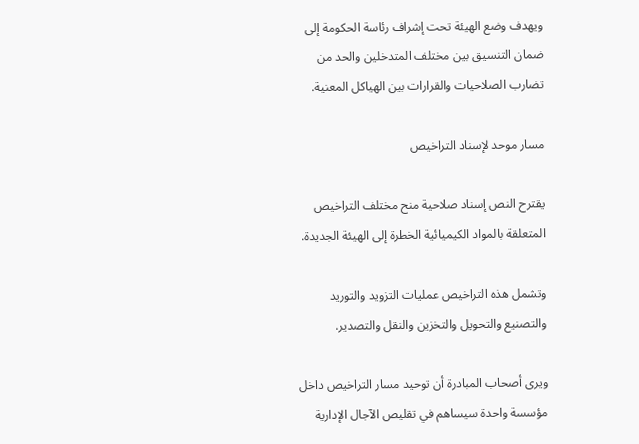ويهدف وضع الهيئة تحت إشراف رئاسة الحكومة إلى ضمان التنسيق بين مختلف المتدخلين والحد من تضارب الصلاحيات والقرارات بين الهياكل المعنية.

مسار موحد لإسناد التراخيص

يقترح النص إسناد صلاحية منح مختلف التراخيص المتعلقة بالمواد الكيميائية الخطرة إلى الهيئة الجديدة.

وتشمل هذه التراخيص عمليات التزويد والتوريد والتصنيع والتحويل والتخزين والنقل والتصدير.

ويرى أصحاب المبادرة أن توحيد مسار التراخيص داخل مؤسسة واحدة سيساهم في تقليص الآجال الإدارية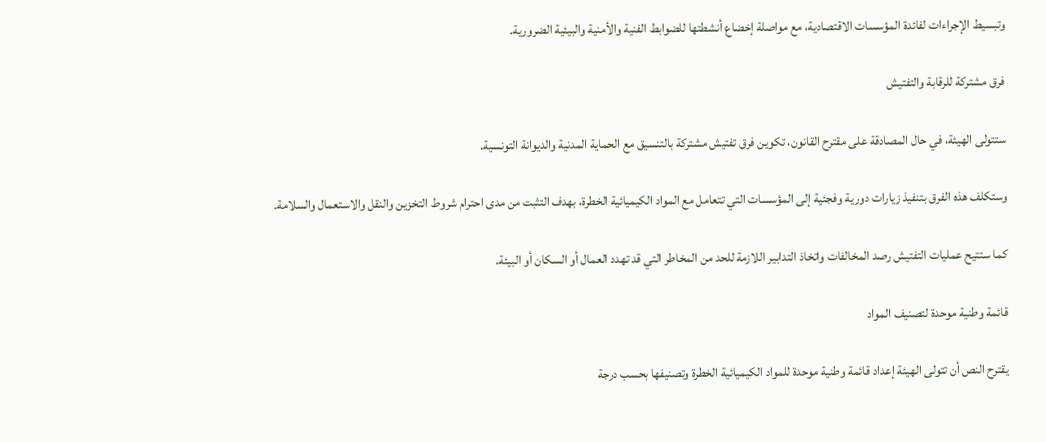وتبسيط الإجراءات لفائدة المؤسسات الاقتصادية، مع مواصلة إخضاع أنشطتها للضوابط الفنية والأمنية والبيئية الضرورية.

فرق مشتركة للرقابة والتفتيش

ستتولى الهيئة، في حال المصادقة على مقترح القانون، تكوين فرق تفتيش مشتركة بالتنسيق مع الحماية المدنية والديوانة التونسية.

وستكلف هذه الفرق بتنفيذ زيارات دورية وفجئية إلى المؤسسات التي تتعامل مع المواد الكيميائية الخطرة، بهدف التثبت من مدى احترام شروط التخزين والنقل والاستعمال والسلامة.

كما ستتيح عمليات التفتيش رصد المخالفات واتخاذ التدابير اللازمة للحد من المخاطر التي قد تهدد العمال أو السكان أو البيئة.

قائمة وطنية موحدة لتصنيف المواد

يقترح النص أن تتولى الهيئة إعداد قائمة وطنية موحدة للمواد الكيميائية الخطرة وتصنيفها بحسب درجة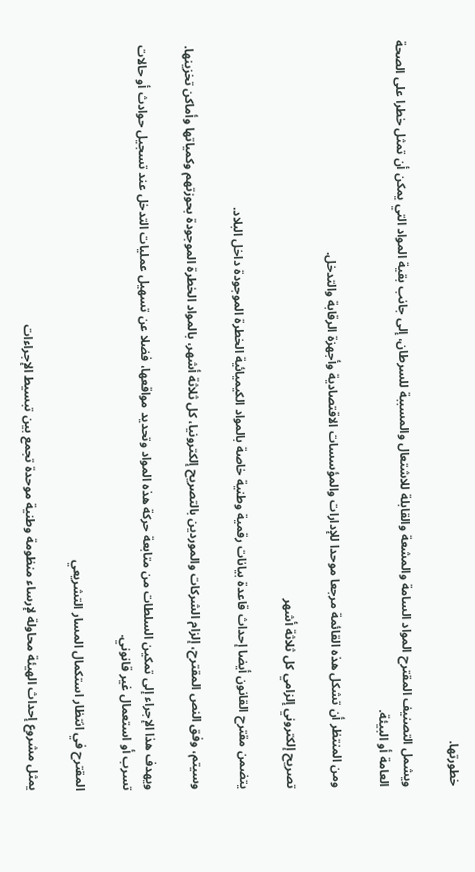خطورتها.

ويشمل التصنيف المقترح المواد السامة والمشعة والقابلة للاشتعال والمسببة للسرطان، إلى جانب بقية المواد التي يمكن أن تمثل خطرا على الصحة العامة أو البيئة.

ومن المنتظر أن تشكل هذه القائمة مرجعا موحدا للإدارات والمؤسسات الاقتصادية وأجهزة الرقابة والتدخل.

تصريح إلكتروني إلزامي كل ثلاثة أشهر

يتضمن مقترح القانون أيضا إحداث قاعدة بيانات رقمية وطنية خاصة بالمواد الكيميائية الخطرة الموجودة داخل البلاد.

وسيتم، وفق النص المقترح، إلزام الشركات والموردين بالتصريح إلكترونيا، كل ثلاثة أشهر، بالمواد الخطرة الموجودة بحوزتهم وكمياتها وأماكن تخزينها.

ويهدف هذا الإجراء إلى تمكين السلطات من متابعة حركة هذه المواد وتحديد مواقعها، فضلا عن تسهيل عمليات التدخل عند تسجيل حوادث أو حالات تسرب أو استعمال غير قانوني.

المقترح في انتظار استكمال المسار التشريعي

يمثل مشروع إحداث الهيئة محاولة لإرساء منظومة وطنية موحدة تجمع بين تبسيط الإجراءات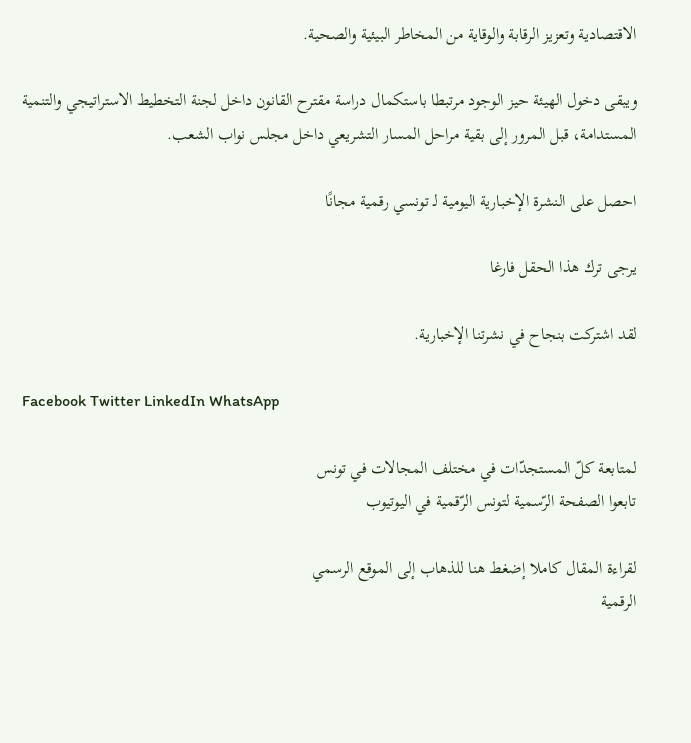الاقتصادية وتعزيز الرقابة والوقاية من المخاطر البيئية والصحية.

ويبقى دخول الهيئة حيز الوجود مرتبطا باستكمال دراسة مقترح القانون داخل لجنة التخطيط الاستراتيجي والتنمية المستدامة، قبل المرور إلى بقية مراحل المسار التشريعي داخل مجلس نواب الشعب.

احصل على النشرة الإخبارية اليومية لـ تونسي رقمية مجانًا

يرجى ترك هذا الحقل فارغا

لقد اشتركت بنجاح في نشرتنا الإخبارية.

Facebook Twitter LinkedIn WhatsApp

لمتابعة كلّ المستجدّات في مختلف المجالات في تونس
تابعوا الصفحة الرّسمية لتونس الرّقمية في اليوتيوب

لقراءة المقال كاملا إضغط هنا للذهاب إلى الموقع الرسمي
الرقمية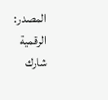المصدر: الرقمية
شارك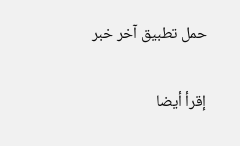حمل تطبيق آخر خبر

إقرأ أيضا